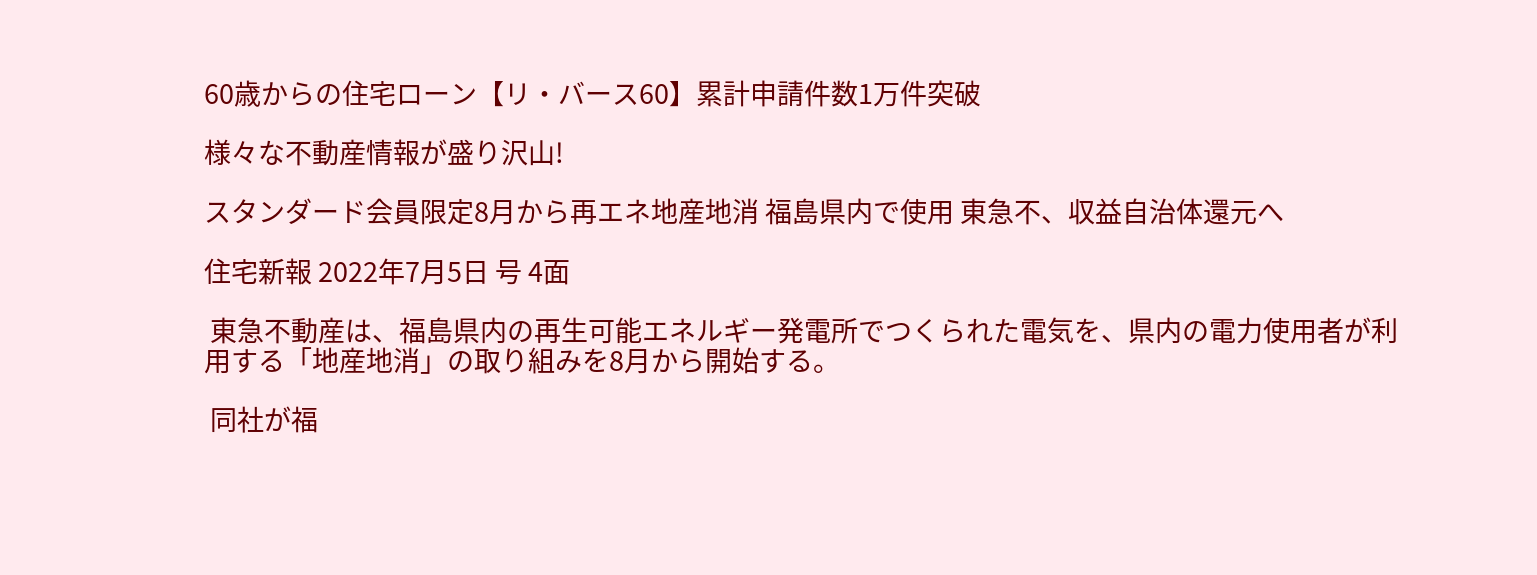60歳からの住宅ローン【リ・バース60】累計申請件数1万件突破

様々な不動産情報が盛り沢山!

スタンダード会員限定8月から再エネ地産地消 福島県内で使用 東急不、収益自治体還元へ

住宅新報 2022年7月5日 号 4面

 東急不動産は、福島県内の再生可能エネルギー発電所でつくられた電気を、県内の電力使用者が利用する「地産地消」の取り組みを8月から開始する。

 同社が福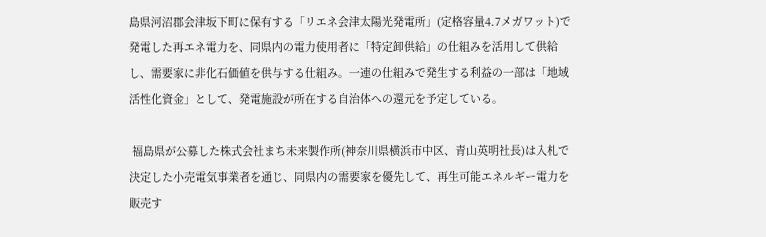島県河沼郡会津坂下町に保有する「リエネ会津太陽光発電所」(定格容量4.7メガワット)で発電した再エネ電力を、同県内の電力使用者に「特定卸供給」の仕組みを活用して供給し、需要家に非化石価値を供与する仕組み。一連の仕組みで発生する利益の一部は「地域活性化資金」として、発電施設が所在する自治体への還元を予定している。

 福島県が公募した株式会社まち未来製作所(神奈川県横浜市中区、青山英明社長)は入札で決定した小売電気事業者を通じ、同県内の需要家を優先して、再生可能エネルギー電力を販売す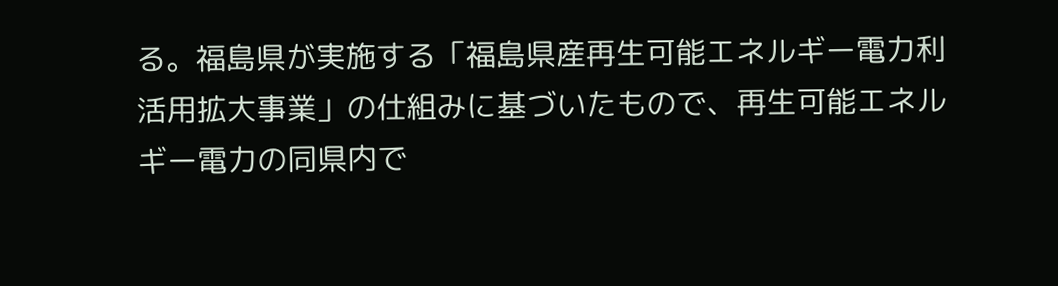る。福島県が実施する「福島県産再生可能エネルギー電力利活用拡大事業」の仕組みに基づいたもので、再生可能エネルギー電力の同県内で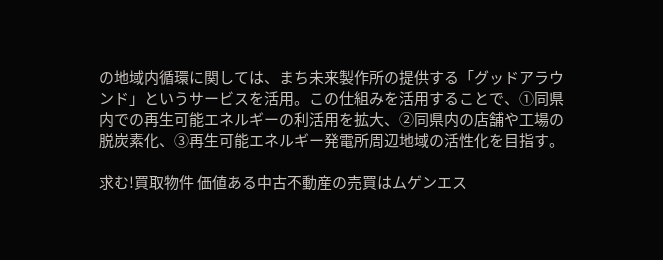の地域内循環に関しては、まち未来製作所の提供する「グッドアラウンド」というサービスを活用。この仕組みを活用することで、①同県内での再生可能エネルギーの利活用を拡大、②同県内の店舗や工場の脱炭素化、③再生可能エネルギー発電所周辺地域の活性化を目指す。

求む!買取物件 価値ある中古不動産の売買はムゲンエス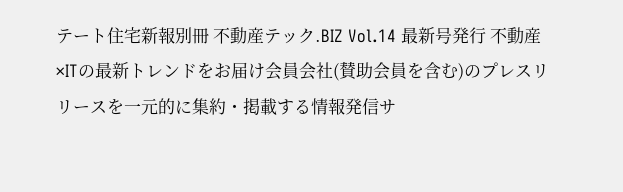テート住宅新報別冊 不動産テック.BIZ Vol.14 最新号発行 不動産×ITの最新トレンドをお届け会員会社(賛助会員を含む)のプレスリリースを一元的に集約・掲載する情報発信サ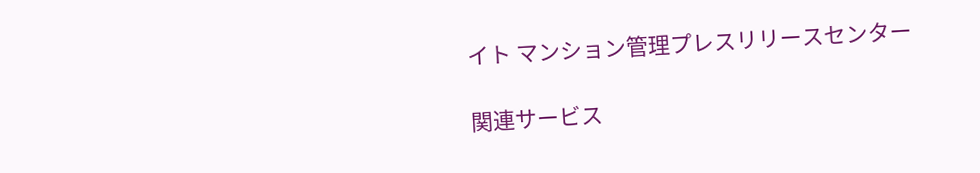イト マンション管理プレスリリースセンター

関連サービス